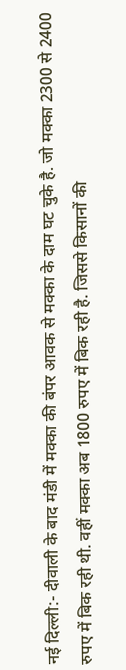नई दिल्ली:- दीवाली के बाद मंडी में मक्का की बंपर आवक से मक्का के दाम घट चुके है. जो मक्का 2300 से 2400 रुपए में बिक रही थी. वहीं मक्का अब 1800 रुपए में बिक रही है. जिससे किसानों की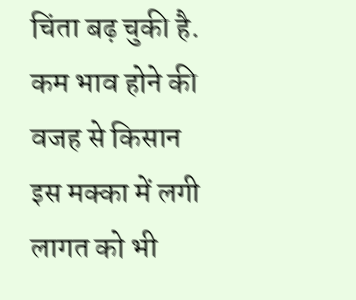चिंता बढ़ चुकी है. कम भाव होने की वजह से किसान इस मक्का में लगी लागत को भी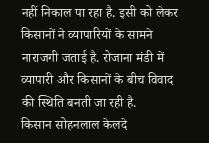नहीं निकाल पा रहा है. इसी को लेकर किसानों ने व्यापारियों के सामने नाराजगी जताई है. रोजाना मंडी में व्यापारी और किसानों के बीच विवाद की स्थिति बनती जा रही है.
किसान सोहनलाल केलदे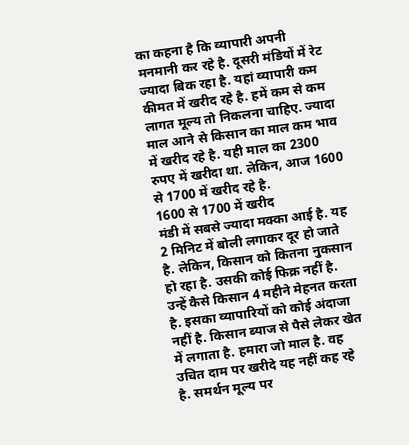का कहना है कि व्यापारी अपनी मनमानी कर रहे है. दूसरी मंडियों में रेट ज्यादा बिक रहा है. यहां व्यापारी कम कीमत में खरीद रहे है. हमें कम से कम लागत मूल्य तो निकलना चाहिए. ज्यादा माल आने से किसान का माल कम भाव में खरीद रहे है. यही माल का 2300 रुपए में खरीदा था. लेकिन, आज 1600 से 1700 में खरीद रहे है.
1600 से 1700 में खरीद
मंडी में सबसे ज्यादा मक्का आई है. यह 2 मिनिट में बोली लगाकर दूर हो जाते है. लेकिन, किसान को कितना नुकसान हो रहा है. उसकी कोई फिक्र नहीं है. उन्हें कैसे किसान 4 महीने मेहनत करता है. इसका व्यापारियों को कोई अंदाजा नहीं है. किसान ब्याज से पैसे लेकर खेत में लगाता है. हमारा जो माल है. वह उचित दाम पर खरीदे यह नहीं कह रहे है. समर्थन मूल्य पर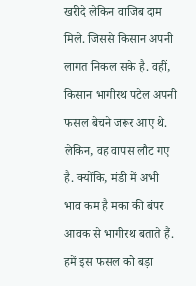खरीदे लेकिन वाजिब दाम मिले. जिससे किसान अपनी लागत निकल सके है. वहीं, किसान भागीरथ पटेल अपनी फसल बेचने जरूर आए थे. लेकिन, वह वापस लौट गए है. क्योंकि, मंडी में अभी भाव कम है मका की बंपर आवक से भागीरथ बताते हैं. हमें इस फसल को बड़ा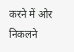करने में ओर निकलने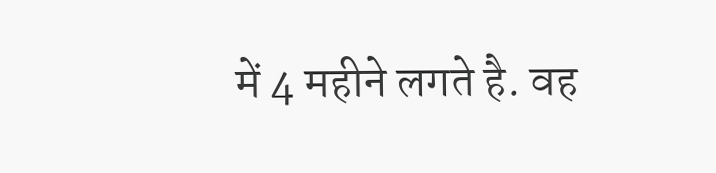में 4 महीने लगते है. वह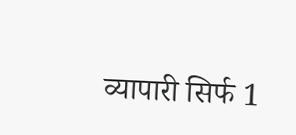व्यापारी सिर्फ 1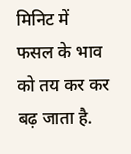मिनिट में फसल के भाव को तय कर कर बढ़ जाता है.